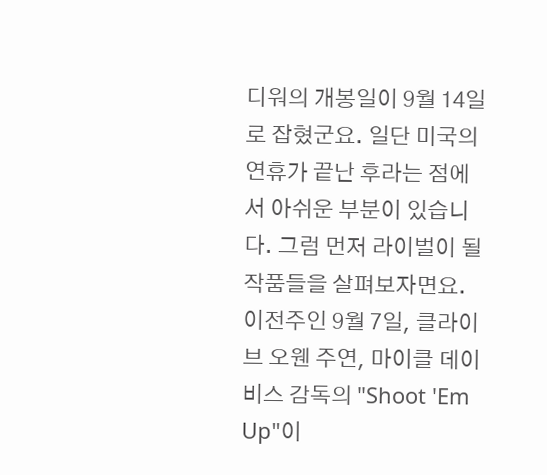디워의 개봉일이 9월 14일로 잡혔군요. 일단 미국의 연휴가 끝난 후라는 점에서 아쉬운 부분이 있습니다. 그럼 먼저 라이벌이 될 작품들을 살펴보자면요.
이전주인 9월 7일, 클라이브 오웬 주연, 마이클 데이비스 감독의 "Shoot 'Em Up"이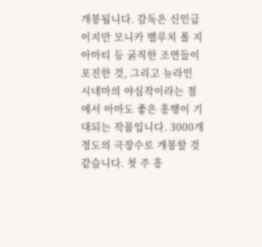개봉됩니다. 감독은 신인급이지만 모니카 벨루치 폴 지아마티 등 굵직한 조연들이 포진한 것, 그리고 뉴라인 시네마의 야심작이라는 점에서 아마도 좋은 흥행이 기대되는 작품입니다. 3000개 정도의 극장수로 개봉할 것 같습니다. 첫 주 흥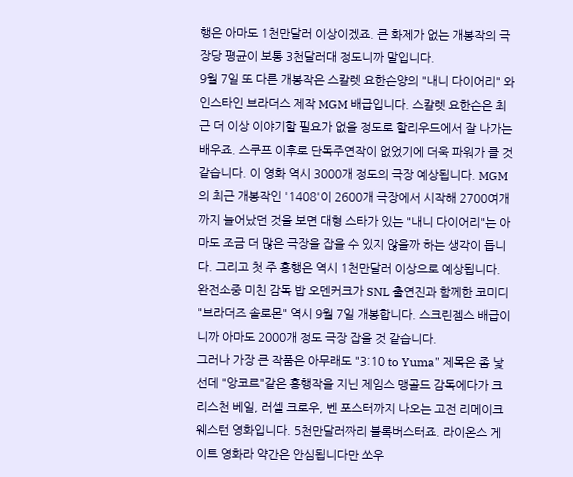행은 아마도 1천만달러 이상이겠죠. 큰 화제가 없는 개봉작의 극장당 평균이 보통 3천달러대 정도니까 말입니다.
9월 7일 또 다른 개봉작은 스칼렛 요한슨양의 "내니 다이어리" 와인스타인 브라더스 제작 MGM 배급입니다. 스칼렛 요한슨은 최근 더 이상 이야기할 필요가 없을 정도로 할리우드에서 잘 나가는 배우죠. 스쿠프 이후로 단독주연작이 없었기에 더욱 파워가 클 것 같습니다. 이 영화 역시 3000개 정도의 극장 예상됩니다. MGM의 최근 개봉작인 '1408'이 2600개 극장에서 시작해 2700여개까지 늘어났던 것을 보면 대형 스타가 있는 "내니 다이어리"는 아마도 조금 더 많은 극장을 잡을 수 있지 않을까 하는 생각이 듭니다. 그리고 첫 주 흥행은 역시 1천만달러 이상으로 예상됩니다.
완전소중 미친 감독 밥 오덴커크가 SNL 출연진과 함께한 코미디 "브라더즈 솔로몬" 역시 9월 7일 개봉합니다. 스크린젬스 배급이니까 아마도 2000개 정도 극장 잡을 것 같습니다.
그러나 가장 큰 작품은 아무래도 "3:10 to Yuma" 제목은 좀 낯선데 "앙코르"같은 흥행작을 지닌 제임스 맹골드 감독에다가 크리스천 베일, 러셀 크로우, 벤 포스터까지 나오는 고전 리메이크 웨스턴 영화입니다. 5천만달러짜리 블록버스터죠. 라이온스 게이트 영화라 약간은 안심됩니다만 쏘우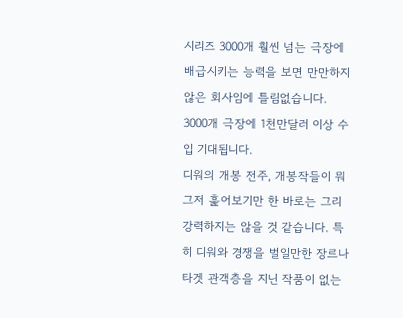시리즈 3000개 훨씬 넘는 극장에 배급시키는 능력을 보면 만만하지 않은 회사임에 틀림없습니다. 3000개 극장에 1천만달러 이상 수입 기대됩니다.
디워의 개봉 전주, 개봉작들이 뭐 그저 훑어보기만 한 바로는 그리 강력하지는 않을 것 같습니다. 특히 디워와 경쟁을 벌일만한 장르나 타겟 관객층을 지닌 작품이 없는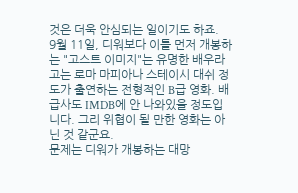것은 더욱 안심되는 일이기도 하죠.
9월 11일, 디워보다 이틀 먼저 개봉하는 "고스트 이미지"는 유명한 배우라고는 로마 마피아나 스테이시 대쉬 정도가 출연하는 전형적인 B급 영화. 배급사도 IMDB에 안 나와있을 정도입니다. 그리 위협이 될 만한 영화는 아닌 것 같군요.
문제는 디워가 개봉하는 대망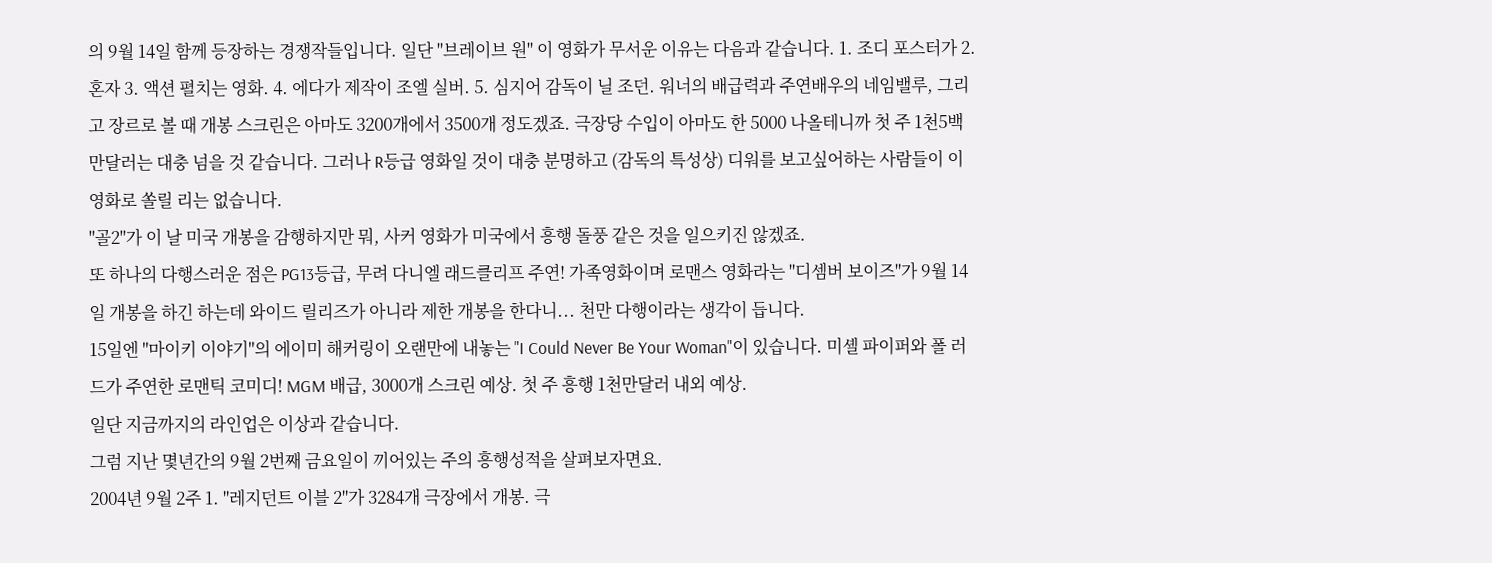의 9월 14일 함께 등장하는 경쟁작들입니다. 일단 "브레이브 원" 이 영화가 무서운 이유는 다음과 같습니다. 1. 조디 포스터가 2. 혼자 3. 액션 펼치는 영화. 4. 에다가 제작이 조엘 실버. 5. 심지어 감독이 닐 조던. 워너의 배급력과 주연배우의 네임밸루, 그리고 장르로 볼 때 개봉 스크린은 아마도 3200개에서 3500개 정도겠죠. 극장당 수입이 아마도 한 5000 나올테니까 첫 주 1천5백만달러는 대충 넘을 것 같습니다. 그러나 R등급 영화일 것이 대충 분명하고 (감독의 특성상) 디워를 보고싶어하는 사람들이 이 영화로 쏠릴 리는 없습니다.
"골2"가 이 날 미국 개봉을 감행하지만 뭐, 사커 영화가 미국에서 흥행 돌풍 같은 것을 일으키진 않겠죠.
또 하나의 다행스러운 점은 PG13등급, 무려 다니엘 래드클리프 주연! 가족영화이며 로맨스 영화라는 "디셈버 보이즈"가 9월 14일 개봉을 하긴 하는데 와이드 릴리즈가 아니라 제한 개봉을 한다니... 천만 다행이라는 생각이 듭니다.
15일엔 "마이키 이야기"의 에이미 해커링이 오랜만에 내놓는 "I Could Never Be Your Woman"이 있습니다. 미셸 파이퍼와 폴 러드가 주연한 로맨틱 코미디! MGM 배급, 3000개 스크린 예상. 첫 주 흥행 1천만달러 내외 예상.
일단 지금까지의 라인업은 이상과 같습니다.
그럼 지난 몇년간의 9월 2번째 금요일이 끼어있는 주의 흥행성적을 살펴보자면요.
2004년 9월 2주 1. "레지던트 이블 2"가 3284개 극장에서 개봉. 극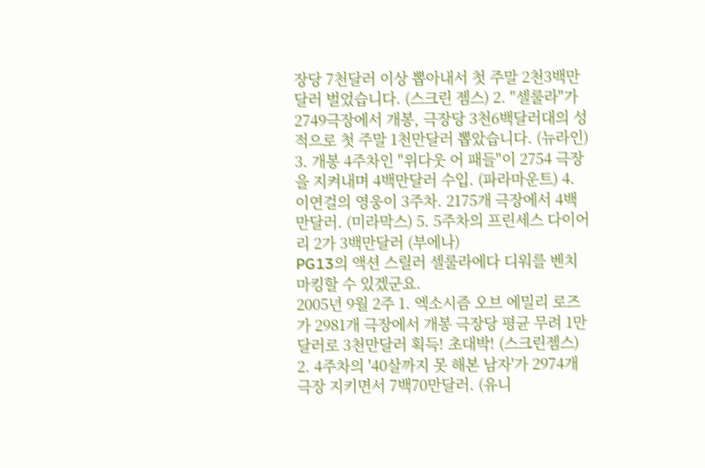장당 7천달러 이상 뽑아내서 첫 주말 2천3백만달러 벌었습니다. (스크린 젬스) 2. "셀룰라"가 2749극장에서 개봉, 극장당 3천6백달러대의 성적으로 첫 주말 1천만달러 뽑았습니다. (뉴라인) 3. 개봉 4주차인 "위다웃 어 패들"이 2754 극장을 지켜내며 4백만달러 수입. (파라마운트) 4. 이연걸의 영웅이 3주차. 2175개 극장에서 4백만달러. (미라막스) 5. 5주차의 프린세스 다이어리 2가 3백만달러 (부에나)
PG13의 액션 스릴러 셀룰라에다 디워를 벤치마킹할 수 있겠군요.
2005년 9월 2주 1. 엑소시즘 오브 에밀리 로즈가 2981개 극장에서 개봉 극장당 평균 무려 1만달러로 3천만달러 획득! 초대박! (스크린젬스) 2. 4주차의 '40살까지 못 해본 남자'가 2974개 극장 지키면서 7백70만달러. (유니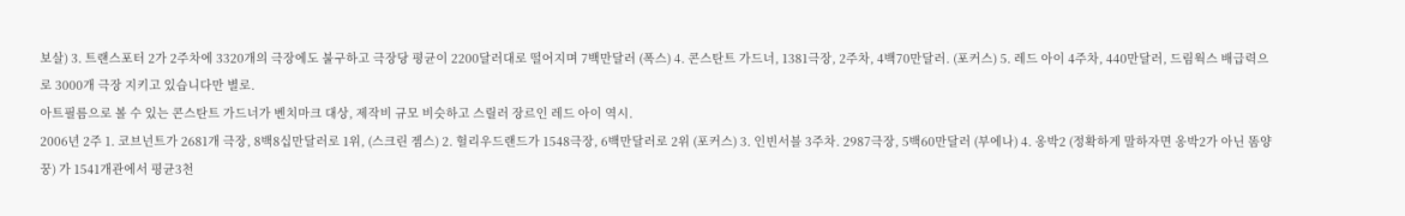보살) 3. 트랜스포터 2가 2주차에 3320개의 극장에도 불구하고 극장당 평균이 2200달러대로 떨어지며 7백만달러 (폭스) 4. 콘스탄트 가드너, 1381극장, 2주차, 4백70만달러. (포커스) 5. 레드 아이 4주차, 440만달러, 드림웍스 배급력으로 3000개 극장 지키고 있습니다만 별로.
아트필름으로 볼 수 있는 콘스탄트 가드너가 벤치마크 대상, 제작비 규모 비슷하고 스릴러 장르인 레드 아이 역시.
2006년 2주 1. 코브넌트가 2681개 극장, 8백8십만달러로 1위, (스크린 젬스) 2. 헐리우드랜드가 1548극장, 6백만달러로 2위 (포커스) 3. 인빈서블 3주차. 2987극장, 5백60만달러 (부에나) 4. 옹박2 (정확하게 말하자면 옹박2가 아닌 똠양꿍) 가 1541개관에서 평균3천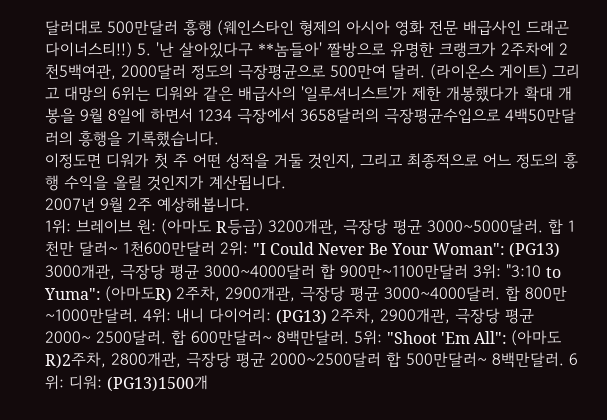달러대로 500만달러 흥행 (웨인스타인 형제의 아시아 영화 전문 배급사인 드래곤 다이너스티!!) 5. '난 살아있다구 **놈들아' 짤방으로 유명한 크랭크가 2주차에 2천5백여관, 2000달러 정도의 극장평균으로 500만여 달러. (라이온스 게이트) 그리고 대망의 6위는 디워와 같은 배급사의 '일루셔니스트'가 제한 개봉했다가 확대 개봉을 9월 8일에 하면서 1234 극장에서 3658달러의 극장평균수입으로 4백50만달러의 흥행을 기록했습니다.
이정도면 디워가 첫 주 어떤 성적을 거둘 것인지, 그리고 최종적으로 어느 정도의 흥행 수익을 올릴 것인지가 계산됩니다.
2007년 9월 2주 예상해봅니다.
1위: 브레이브 원: (아마도 R등급) 3200개관, 극장당 평균 3000~5000달러. 합 1천만 달러~ 1천600만달러 2위: "I Could Never Be Your Woman": (PG13) 3000개관, 극장당 평균 3000~4000달러 합 900만~1100만달러 3위: "3:10 to Yuma": (아마도R) 2주차, 2900개관, 극장당 평균 3000~4000달러. 합 800만~1000만달러. 4위: 내니 다이어리: (PG13) 2주차, 2900개관, 극장당 평균 2000~ 2500달러. 합 600만달러~ 8백만달러. 5위: "Shoot 'Em All": (아마도R)2주차, 2800개관, 극장당 평균 2000~2500달러 합 500만달러~ 8백만달러. 6위: 디워: (PG13)1500개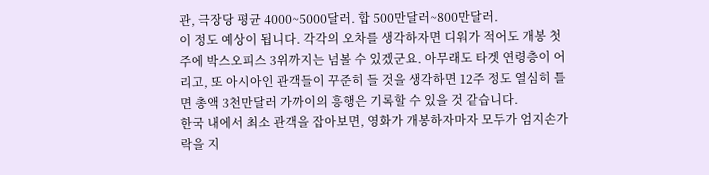관, 극장당 평균 4000~5000달러. 합 500만달러~800만달러.
이 정도 예상이 됩니다. 각각의 오차를 생각하자면 디워가 적어도 개봉 첫 주에 박스오피스 3위까지는 넘볼 수 있겠군요. 아무래도 타겟 연령층이 어리고, 또 아시아인 관객들이 꾸준히 들 것을 생각하면 12주 정도 열심히 틀면 총액 3천만달러 가까이의 흥행은 기록할 수 있을 것 같습니다.
한국 내에서 최소 관객을 잡아보면, 영화가 개봉하자마자 모두가 엄지손가락을 지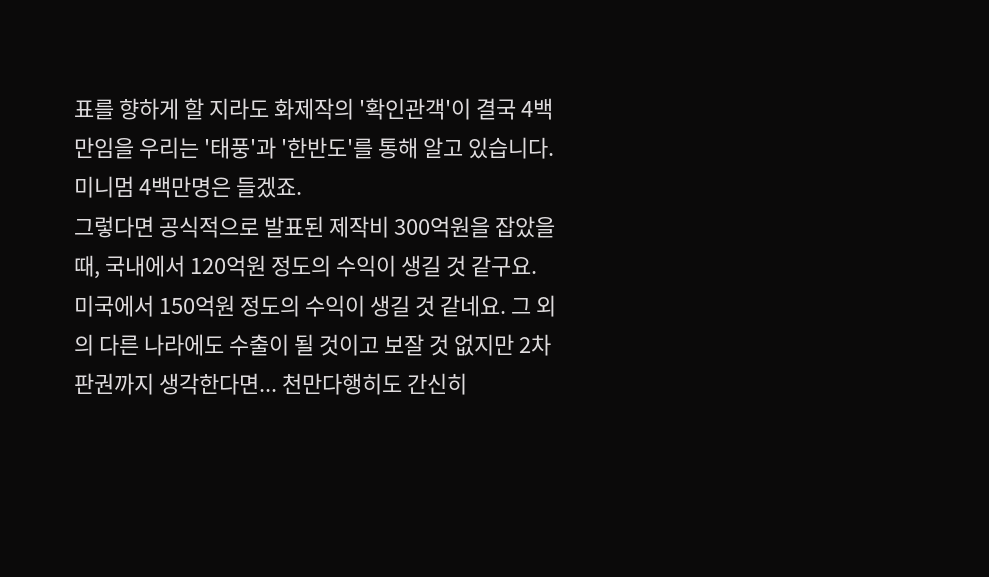표를 향하게 할 지라도 화제작의 '확인관객'이 결국 4백만임을 우리는 '태풍'과 '한반도'를 통해 알고 있습니다. 미니멈 4백만명은 들겠죠.
그렇다면 공식적으로 발표된 제작비 300억원을 잡았을 때, 국내에서 120억원 정도의 수익이 생길 것 같구요. 미국에서 150억원 정도의 수익이 생길 것 같네요. 그 외의 다른 나라에도 수출이 될 것이고 보잘 것 없지만 2차 판권까지 생각한다면... 천만다행히도 간신히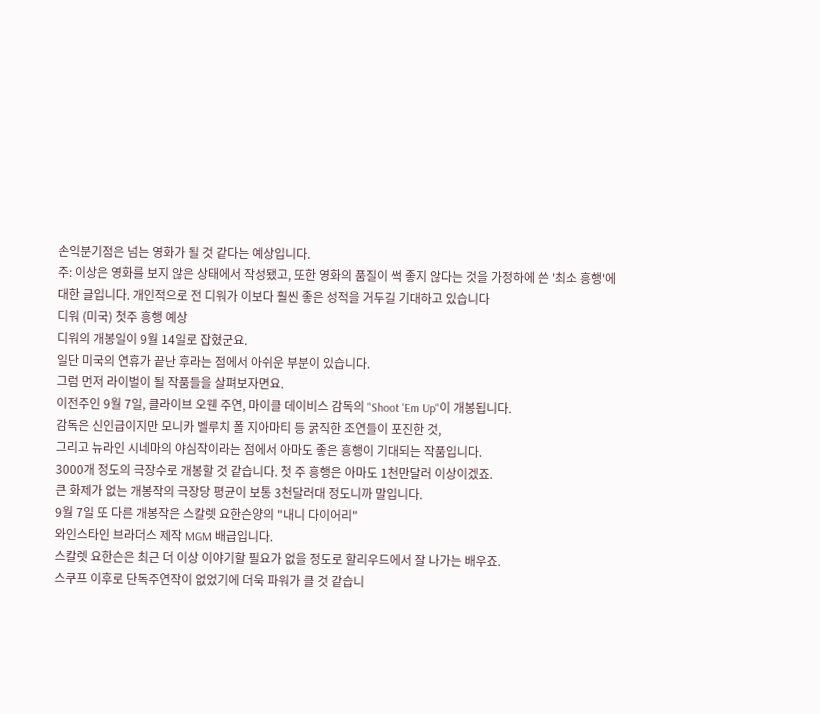손익분기점은 넘는 영화가 될 것 같다는 예상입니다.
주: 이상은 영화를 보지 않은 상태에서 작성됐고, 또한 영화의 품질이 썩 좋지 않다는 것을 가정하에 쓴 '최소 흥행'에 대한 글입니다. 개인적으로 전 디워가 이보다 훨씬 좋은 성적을 거두길 기대하고 있습니다
디워 (미국) 첫주 흥행 예상
디워의 개봉일이 9월 14일로 잡혔군요.
일단 미국의 연휴가 끝난 후라는 점에서 아쉬운 부분이 있습니다.
그럼 먼저 라이벌이 될 작품들을 살펴보자면요.
이전주인 9월 7일, 클라이브 오웬 주연, 마이클 데이비스 감독의 "Shoot 'Em Up"이 개봉됩니다.
감독은 신인급이지만 모니카 벨루치 폴 지아마티 등 굵직한 조연들이 포진한 것,
그리고 뉴라인 시네마의 야심작이라는 점에서 아마도 좋은 흥행이 기대되는 작품입니다.
3000개 정도의 극장수로 개봉할 것 같습니다. 첫 주 흥행은 아마도 1천만달러 이상이겠죠.
큰 화제가 없는 개봉작의 극장당 평균이 보통 3천달러대 정도니까 말입니다.
9월 7일 또 다른 개봉작은 스칼렛 요한슨양의 "내니 다이어리"
와인스타인 브라더스 제작 MGM 배급입니다.
스칼렛 요한슨은 최근 더 이상 이야기할 필요가 없을 정도로 할리우드에서 잘 나가는 배우죠.
스쿠프 이후로 단독주연작이 없었기에 더욱 파워가 클 것 같습니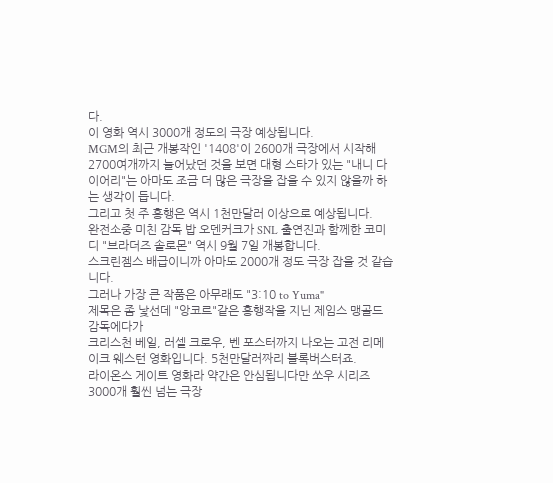다.
이 영화 역시 3000개 정도의 극장 예상됩니다.
MGM의 최근 개봉작인 '1408'이 2600개 극장에서 시작해 2700여개까지 늘어났던 것을 보면 대형 스타가 있는 "내니 다이어리"는 아마도 조금 더 많은 극장을 잡을 수 있지 않을까 하는 생각이 듭니다.
그리고 첫 주 흥행은 역시 1천만달러 이상으로 예상됩니다.
완전소중 미친 감독 밥 오덴커크가 SNL 출연진과 함께한 코미디 "브라더즈 솔로몬" 역시 9월 7일 개봉합니다.
스크린젬스 배급이니까 아마도 2000개 정도 극장 잡을 것 같습니다.
그러나 가장 큰 작품은 아무래도 "3:10 to Yuma"
제목은 좀 낯선데 "앙코르"같은 흥행작을 지닌 제임스 맹골드 감독에다가
크리스천 베일, 러셀 크로우, 벤 포스터까지 나오는 고전 리메이크 웨스턴 영화입니다. 5천만달러짜리 블록버스터죠.
라이온스 게이트 영화라 약간은 안심됩니다만 쏘우 시리즈 3000개 훨씬 넘는 극장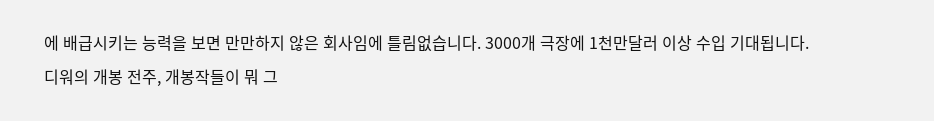에 배급시키는 능력을 보면 만만하지 않은 회사임에 틀림없습니다. 3000개 극장에 1천만달러 이상 수입 기대됩니다.
디워의 개봉 전주, 개봉작들이 뭐 그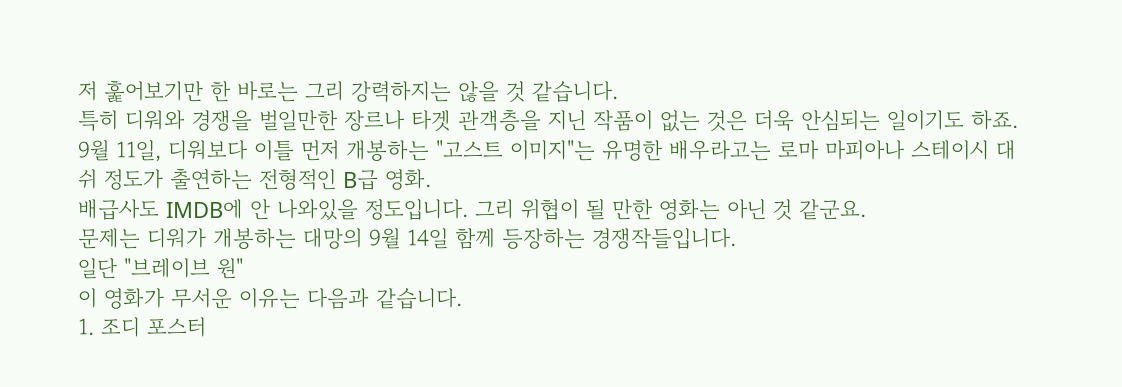저 훑어보기만 한 바로는 그리 강력하지는 않을 것 같습니다.
특히 디워와 경쟁을 벌일만한 장르나 타겟 관객층을 지닌 작품이 없는 것은 더욱 안심되는 일이기도 하죠.
9월 11일, 디워보다 이틀 먼저 개봉하는 "고스트 이미지"는 유명한 배우라고는 로마 마피아나 스테이시 대쉬 정도가 출연하는 전형적인 B급 영화.
배급사도 IMDB에 안 나와있을 정도입니다. 그리 위협이 될 만한 영화는 아닌 것 같군요.
문제는 디워가 개봉하는 대망의 9월 14일 함께 등장하는 경쟁작들입니다.
일단 "브레이브 원"
이 영화가 무서운 이유는 다음과 같습니다.
1. 조디 포스터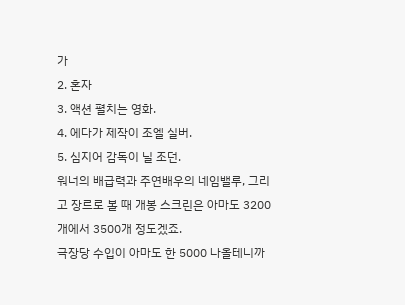가
2. 혼자
3. 액션 펼치는 영화.
4. 에다가 제작이 조엘 실버.
5. 심지어 감독이 닐 조던.
워너의 배급력과 주연배우의 네임밸루, 그리고 장르로 볼 때 개봉 스크린은 아마도 3200개에서 3500개 정도겠죠.
극장당 수입이 아마도 한 5000 나올테니까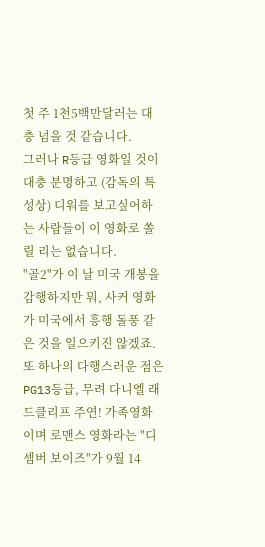첫 주 1천5백만달러는 대충 넘을 것 같습니다.
그러나 R등급 영화일 것이 대충 분명하고 (감독의 특성상) 디워를 보고싶어하는 사람들이 이 영화로 쏠릴 리는 없습니다.
"골2"가 이 날 미국 개봉을 감행하지만 뭐, 사커 영화가 미국에서 흥행 돌풍 같은 것을 일으키진 않겠죠.
또 하나의 다행스러운 점은 PG13등급, 무려 다니엘 래드클리프 주연! 가족영화이며 로맨스 영화라는 "디셈버 보이즈"가 9월 14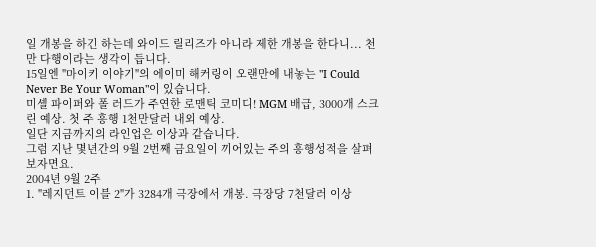일 개봉을 하긴 하는데 와이드 릴리즈가 아니라 제한 개봉을 한다니... 천만 다행이라는 생각이 듭니다.
15일엔 "마이키 이야기"의 에이미 해커링이 오랜만에 내놓는 "I Could Never Be Your Woman"이 있습니다.
미셸 파이퍼와 폴 러드가 주연한 로맨틱 코미디! MGM 배급, 3000개 스크린 예상. 첫 주 흥행 1천만달러 내외 예상.
일단 지금까지의 라인업은 이상과 같습니다.
그럼 지난 몇년간의 9월 2번째 금요일이 끼어있는 주의 흥행성적을 살펴보자면요.
2004년 9월 2주
1. "레지던트 이블 2"가 3284개 극장에서 개봉. 극장당 7천달러 이상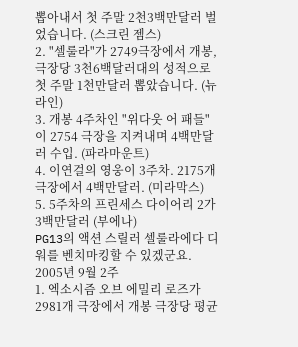뽑아내서 첫 주말 2천3백만달러 벌었습니다. (스크린 젬스)
2. "셀룰라"가 2749극장에서 개봉, 극장당 3천6백달러대의 성적으로 첫 주말 1천만달러 뽑았습니다. (뉴라인)
3. 개봉 4주차인 "위다웃 어 패들"이 2754 극장을 지켜내며 4백만달러 수입. (파라마운트)
4. 이연걸의 영웅이 3주차. 2175개 극장에서 4백만달러. (미라막스)
5. 5주차의 프린세스 다이어리 2가 3백만달러 (부에나)
PG13의 액션 스릴러 셀룰라에다 디워를 벤치마킹할 수 있겠군요.
2005년 9월 2주
1. 엑소시즘 오브 에밀리 로즈가 2981개 극장에서 개봉 극장당 평균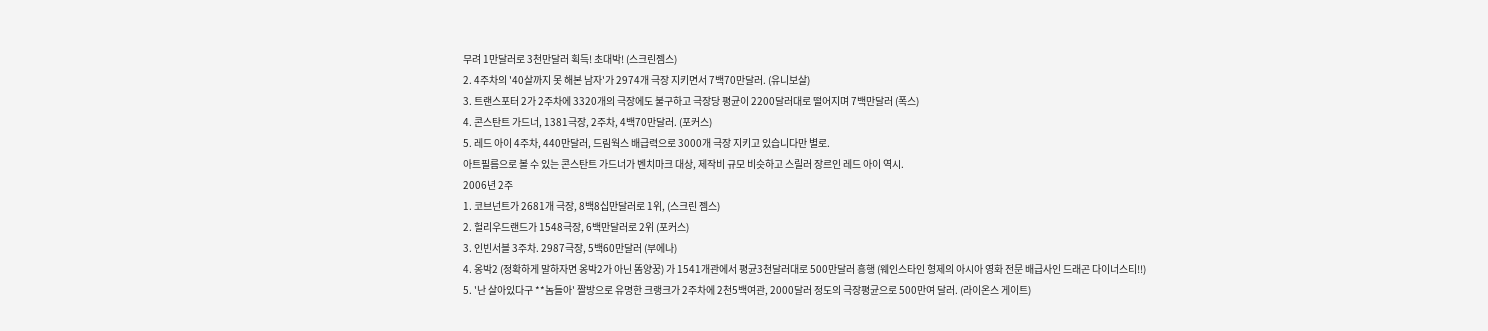무려 1만달러로 3천만달러 획득! 초대박! (스크린젬스)
2. 4주차의 '40살까지 못 해본 남자'가 2974개 극장 지키면서 7백70만달러. (유니보살)
3. 트랜스포터 2가 2주차에 3320개의 극장에도 불구하고 극장당 평균이 2200달러대로 떨어지며 7백만달러 (폭스)
4. 콘스탄트 가드너, 1381극장, 2주차, 4백70만달러. (포커스)
5. 레드 아이 4주차, 440만달러, 드림웍스 배급력으로 3000개 극장 지키고 있습니다만 별로.
아트필름으로 볼 수 있는 콘스탄트 가드너가 벤치마크 대상, 제작비 규모 비슷하고 스릴러 장르인 레드 아이 역시.
2006년 2주
1. 코브넌트가 2681개 극장, 8백8십만달러로 1위, (스크린 젬스)
2. 헐리우드랜드가 1548극장, 6백만달러로 2위 (포커스)
3. 인빈서블 3주차. 2987극장, 5백60만달러 (부에나)
4. 옹박2 (정확하게 말하자면 옹박2가 아닌 똠양꿍) 가 1541개관에서 평균3천달러대로 500만달러 흥행 (웨인스타인 형제의 아시아 영화 전문 배급사인 드래곤 다이너스티!!)
5. '난 살아있다구 **놈들아' 짤방으로 유명한 크랭크가 2주차에 2천5백여관, 2000달러 정도의 극장평균으로 500만여 달러. (라이온스 게이트)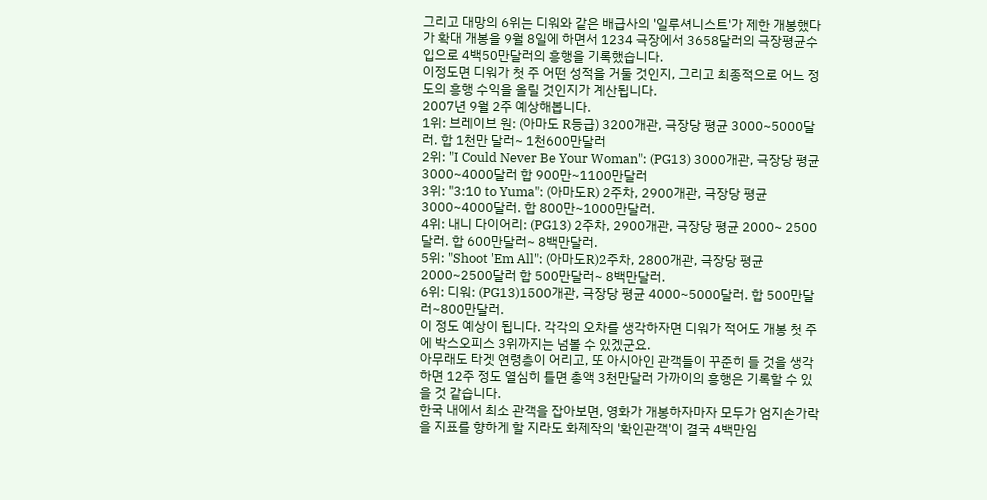그리고 대망의 6위는 디워와 같은 배급사의 '일루셔니스트'가 제한 개봉했다가 확대 개봉을 9월 8일에 하면서 1234 극장에서 3658달러의 극장평균수입으로 4백50만달러의 흥행을 기록했습니다.
이정도면 디워가 첫 주 어떤 성적을 거둘 것인지, 그리고 최종적으로 어느 정도의 흥행 수익을 올릴 것인지가 계산됩니다.
2007년 9월 2주 예상해봅니다.
1위: 브레이브 원: (아마도 R등급) 3200개관, 극장당 평균 3000~5000달러. 합 1천만 달러~ 1천600만달러
2위: "I Could Never Be Your Woman": (PG13) 3000개관, 극장당 평균 3000~4000달러 합 900만~1100만달러
3위: "3:10 to Yuma": (아마도R) 2주차, 2900개관, 극장당 평균 3000~4000달러. 합 800만~1000만달러.
4위: 내니 다이어리: (PG13) 2주차, 2900개관, 극장당 평균 2000~ 2500달러. 합 600만달러~ 8백만달러.
5위: "Shoot 'Em All": (아마도R)2주차, 2800개관, 극장당 평균 2000~2500달러 합 500만달러~ 8백만달러.
6위: 디워: (PG13)1500개관, 극장당 평균 4000~5000달러. 합 500만달러~800만달러.
이 정도 예상이 됩니다. 각각의 오차를 생각하자면 디워가 적어도 개봉 첫 주에 박스오피스 3위까지는 넘볼 수 있겠군요.
아무래도 타겟 연령층이 어리고, 또 아시아인 관객들이 꾸준히 들 것을 생각하면 12주 정도 열심히 틀면 총액 3천만달러 가까이의 흥행은 기록할 수 있을 것 같습니다.
한국 내에서 최소 관객을 잡아보면, 영화가 개봉하자마자 모두가 엄지손가락을 지표를 향하게 할 지라도 화제작의 '확인관객'이 결국 4백만임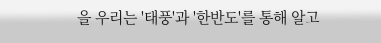을 우리는 '태풍'과 '한반도'를 통해 알고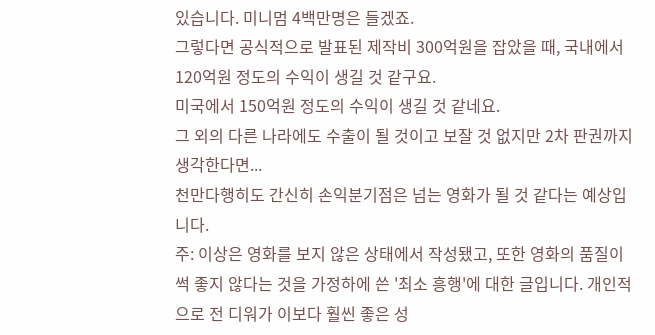있습니다. 미니멈 4백만명은 들겠죠.
그렇다면 공식적으로 발표된 제작비 300억원을 잡았을 때, 국내에서 120억원 정도의 수익이 생길 것 같구요.
미국에서 150억원 정도의 수익이 생길 것 같네요.
그 외의 다른 나라에도 수출이 될 것이고 보잘 것 없지만 2차 판권까지 생각한다면...
천만다행히도 간신히 손익분기점은 넘는 영화가 될 것 같다는 예상입니다.
주: 이상은 영화를 보지 않은 상태에서 작성됐고, 또한 영화의 품질이 썩 좋지 않다는 것을 가정하에 쓴 '최소 흥행'에 대한 글입니다. 개인적으로 전 디워가 이보다 훨씬 좋은 성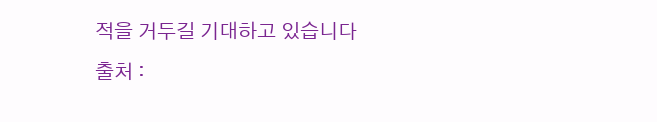적을 거두길 기대하고 있습니다
출처 :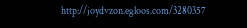http://joydvzon.egloos.com/3280357